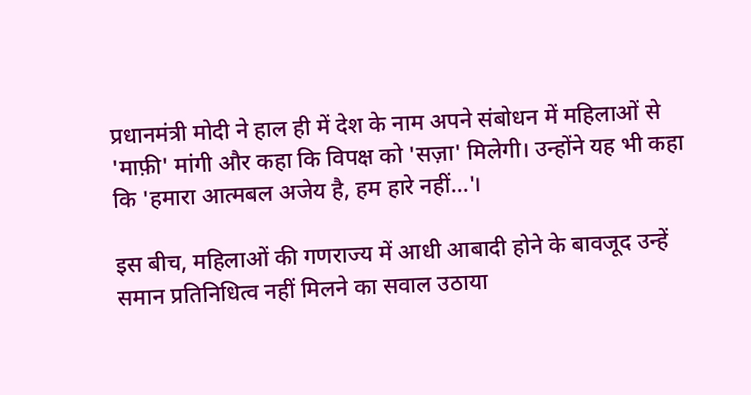प्रधानमंत्री मोदी ने हाल ही में देश के नाम अपने संबोधन में महिलाओं से 'माफ़ी' मांगी और कहा कि विपक्ष को 'सज़ा' मिलेगी। उन्होंने यह भी कहा कि 'हमारा आत्मबल अजेय है, हम हारे नहीं...'।

इस बीच, महिलाओं की गणराज्य में आधी आबादी होने के बावजूद उन्हें समान प्रतिनिधित्व नहीं मिलने का सवाल उठाया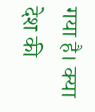गया है। क्या देश की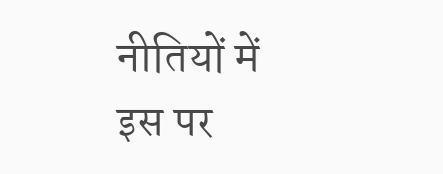नीतियों में इस पर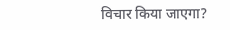विचार किया जाएगा?